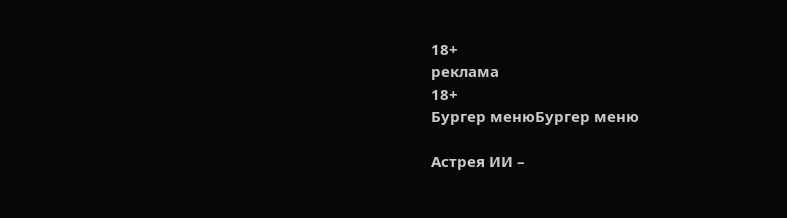18+
реклама
18+
Бургер менюБургер меню

Астрея ИИ –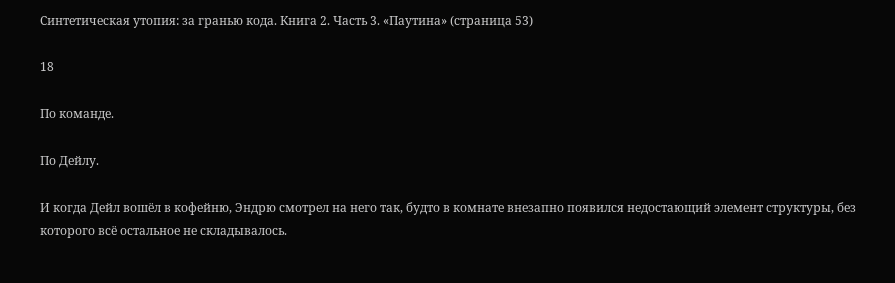Синтетическая утопия: за гранью кода. Книга 2. Часть 3. «Паутина» (страница 53)

18

По команде.

По Дейлу.

И когда Дейл вошёл в кофейню, Эндрю смотрел на него так, будто в комнате внезапно появился недостающий элемент структуры, без которого всё остальное не складывалось.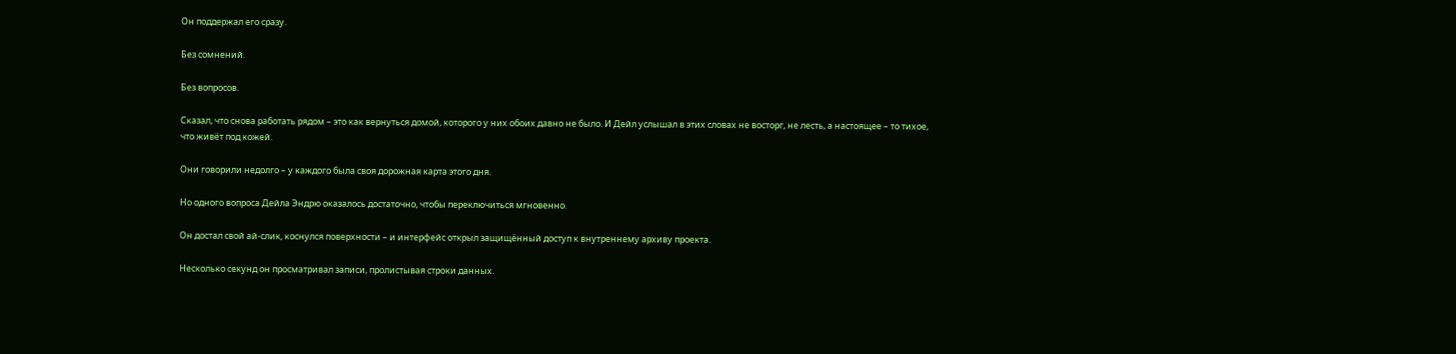Он поддержал его сразу.

Без сомнений.

Без вопросов.

Сказал, что снова работать рядом – это как вернуться домой, которого у них обоих давно не было. И Дейл услышал в этих словах не восторг, не лесть, а настоящее – то тихое, что живёт под кожей.

Они говорили недолго – у каждого была своя дорожная карта этого дня.

Но одного вопроса Дейла Эндрю оказалось достаточно, чтобы переключиться мгновенно.

Он достал свой ай-слик, коснулся поверхности – и интерфейс открыл защищённый доступ к внутреннему архиву проекта.

Несколько секунд он просматривал записи, пролистывая строки данных.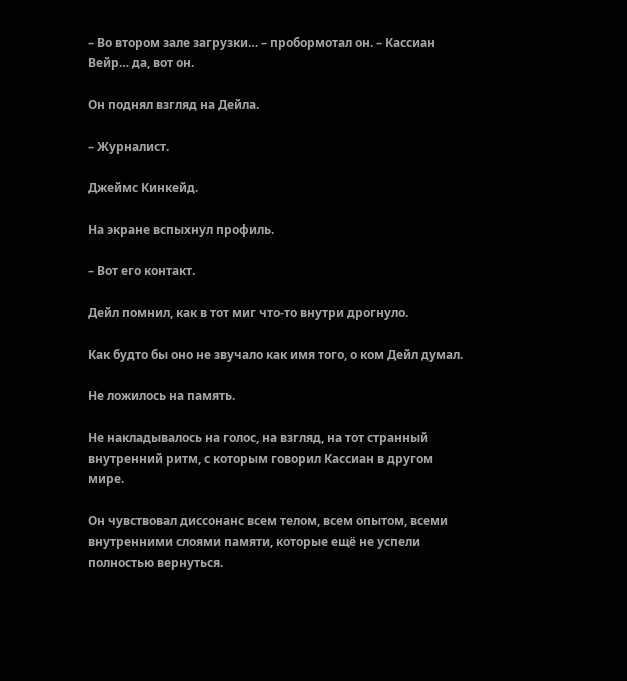– Во втором зале загрузки… – пробормотал он. – Кассиан Вейр… да, вот он.

Он поднял взгляд на Дейла.

– Журналист.

Джеймс Кинкейд.

На экране вспыхнул профиль.

– Вот его контакт.

Дейл помнил, как в тот миг что-то внутри дрогнуло.

Как будто бы оно не звучало как имя того, о ком Дейл думал.

Не ложилось на память.

Не накладывалось на голос, на взгляд, на тот странный внутренний ритм, с которым говорил Кассиан в другом мире.

Он чувствовал диссонанс всем телом, всем опытом, всеми внутренними слоями памяти, которые ещё не успели полностью вернуться.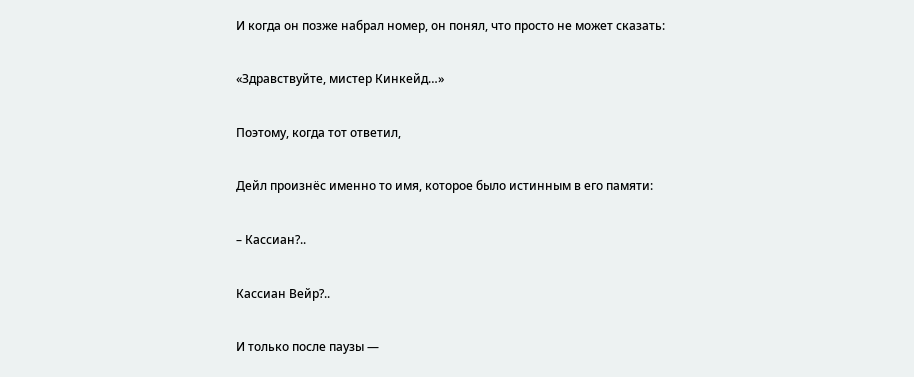И когда он позже набрал номер, он понял, что просто не может сказать:

«Здравствуйте, мистер Кинкейд…»

Поэтому, когда тот ответил,

Дейл произнёс именно то имя, которое было истинным в его памяти:

– Кассиан?..

Кассиан Вейр?..

И только после паузы —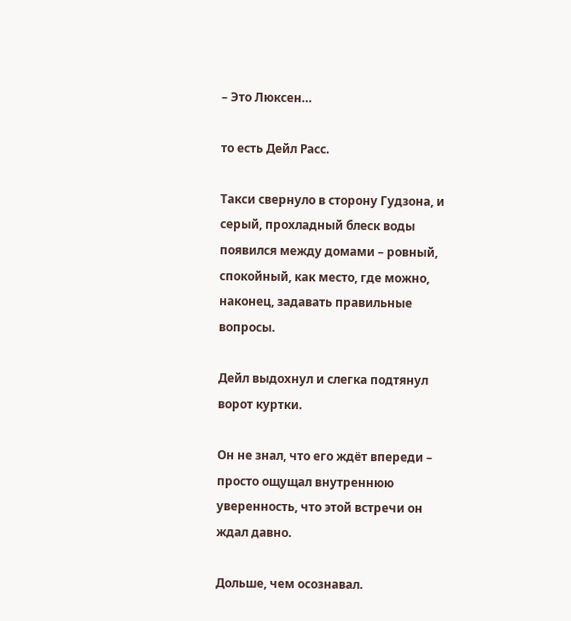– Это Люксен…

то есть Дейл Расс.

Такси свернуло в сторону Гудзона, и серый, прохладный блеск воды появился между домами – ровный, спокойный, как место, где можно, наконец, задавать правильные вопросы.

Дейл выдохнул и слегка подтянул ворот куртки.

Он не знал, что его ждёт впереди – просто ощущал внутреннюю уверенность, что этой встречи он ждал давно.

Дольше, чем осознавал.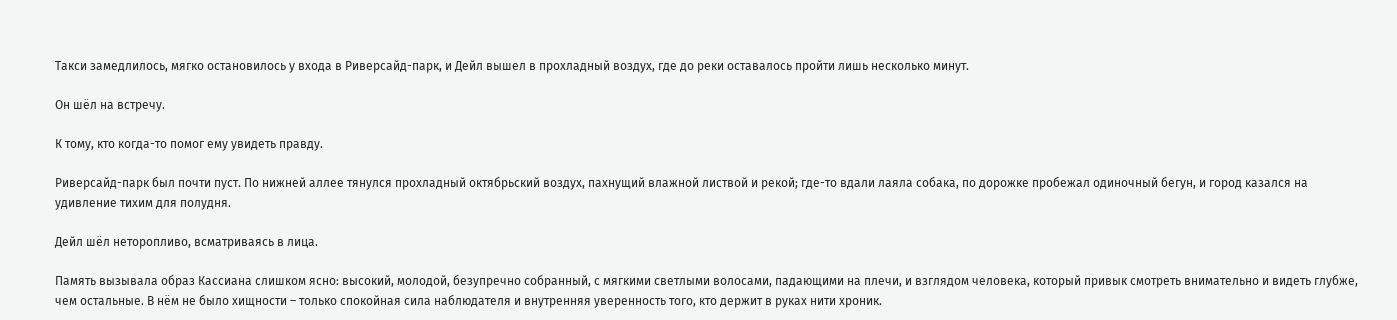Такси замедлилось, мягко остановилось у входа в Риверсайд-парк, и Дейл вышел в прохладный воздух, где до реки оставалось пройти лишь несколько минут.

Он шёл на встречу.

К тому, кто когда-то помог ему увидеть правду.

Риверсайд-парк был почти пуст. По нижней аллее тянулся прохладный октябрьский воздух, пахнущий влажной листвой и рекой; где-то вдали лаяла собака, по дорожке пробежал одиночный бегун, и город казался на удивление тихим для полудня.

Дейл шёл неторопливо, всматриваясь в лица.

Память вызывала образ Кассиана слишком ясно: высокий, молодой, безупречно собранный, с мягкими светлыми волосами, падающими на плечи, и взглядом человека, который привык смотреть внимательно и видеть глубже, чем остальные. В нём не было хищности – только спокойная сила наблюдателя и внутренняя уверенность того, кто держит в руках нити хроник.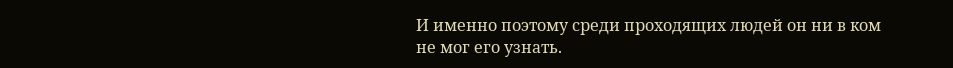И именно поэтому среди проходящих людей он ни в ком не мог его узнать.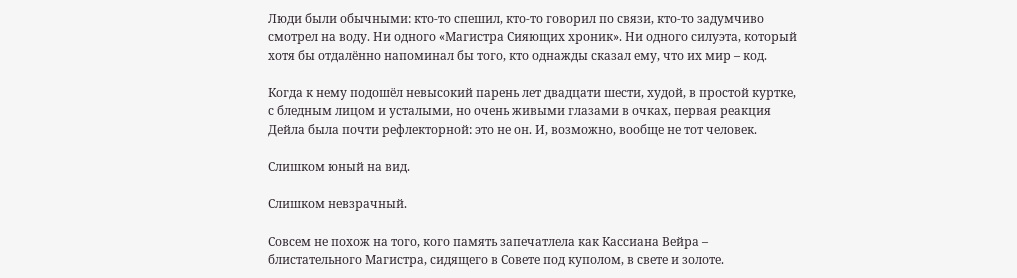Люди были обычными: кто-то спешил, кто-то говорил по связи, кто-то задумчиво смотрел на воду. Ни одного «Магистра Сияющих хроник». Ни одного силуэта, который хотя бы отдалённо напоминал бы того, кто однажды сказал ему, что их мир – код.

Когда к нему подошёл невысокий парень лет двадцати шести, худой, в простой куртке, с бледным лицом и усталыми, но очень живыми глазами в очках, первая реакция Дейла была почти рефлекторной: это не он. И, возможно, вообще не тот человек.

Слишком юный на вид.

Слишком невзрачный.

Совсем не похож на того, кого память запечатлела как Кассиана Вейра – блистательного Магистра, сидящего в Совете под куполом, в свете и золоте.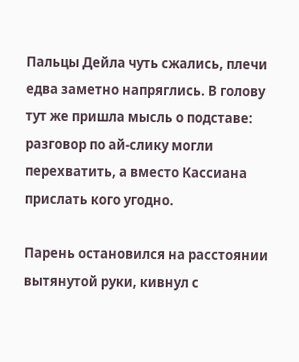Пальцы Дейла чуть сжались, плечи едва заметно напряглись. В голову тут же пришла мысль о подставе: разговор по ай-слику могли перехватить, а вместо Кассиана прислать кого угодно.

Парень остановился на расстоянии вытянутой руки, кивнул с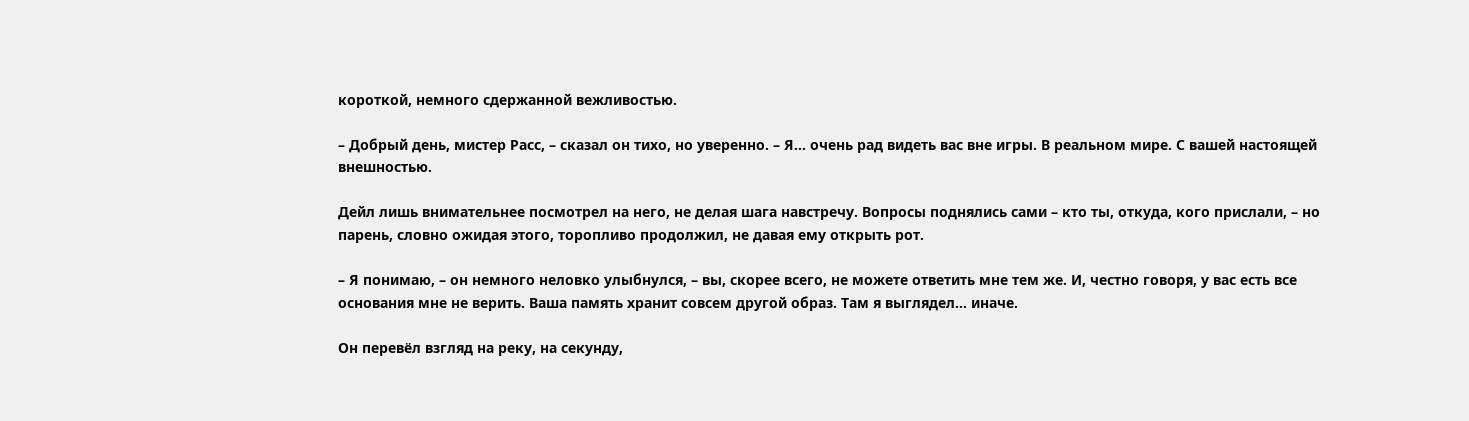короткой, немного сдержанной вежливостью.

– Добрый день, мистер Расс, – сказал он тихо, но уверенно. – Я… очень рад видеть вас вне игры. В реальном мире. С вашей настоящей внешностью.

Дейл лишь внимательнее посмотрел на него, не делая шага навстречу. Вопросы поднялись сами – кто ты, откуда, кого прислали, – но парень, словно ожидая этого, торопливо продолжил, не давая ему открыть рот.

– Я понимаю, – он немного неловко улыбнулся, – вы, скорее всего, не можете ответить мне тем же. И, честно говоря, у вас есть все основания мне не верить. Ваша память хранит совсем другой образ. Там я выглядел… иначе.

Он перевёл взгляд на реку, на секунду,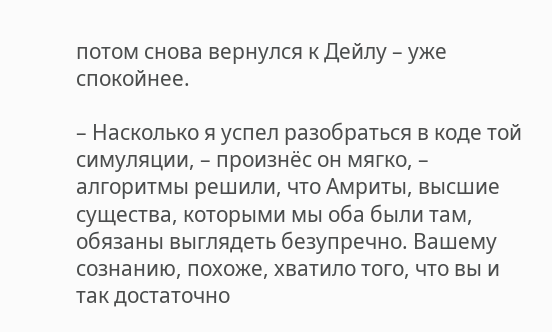потом снова вернулся к Дейлу – уже спокойнее.

– Насколько я успел разобраться в коде той симуляции, – произнёс он мягко, – алгоритмы решили, что Амриты, высшие существа, которыми мы оба были там, обязаны выглядеть безупречно. Вашему сознанию, похоже, хватило того, что вы и так достаточно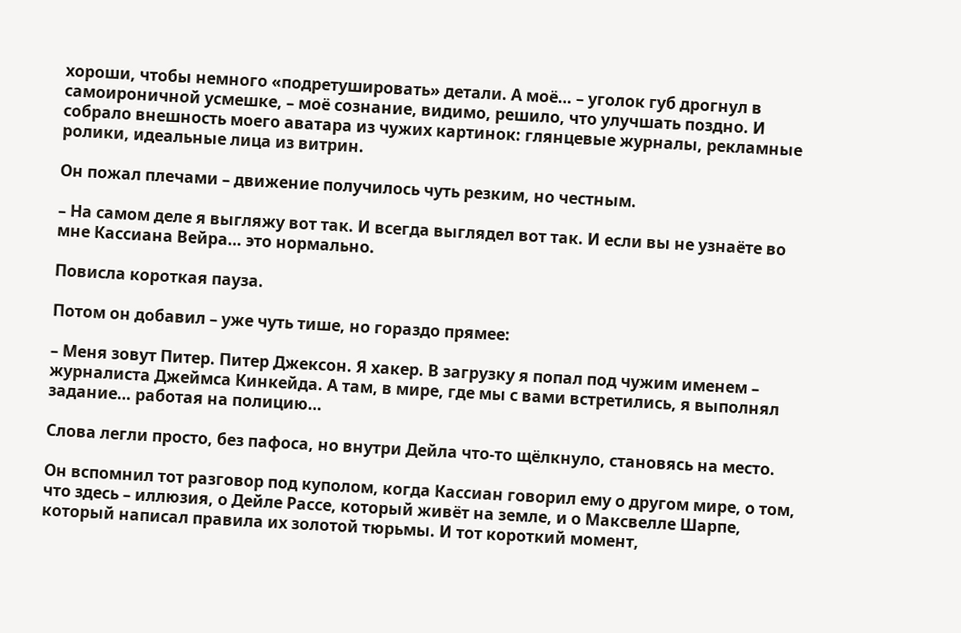хороши, чтобы немного «подретушировать» детали. А моё… – уголок губ дрогнул в самоироничной усмешке, – моё сознание, видимо, решило, что улучшать поздно. И собрало внешность моего аватара из чужих картинок: глянцевые журналы, рекламные ролики, идеальные лица из витрин.

Он пожал плечами – движение получилось чуть резким, но честным.

– На самом деле я выгляжу вот так. И всегда выглядел вот так. И если вы не узнаёте во мне Кассиана Вейра… это нормально.

Повисла короткая пауза.

Потом он добавил – уже чуть тише, но гораздо прямее:

– Меня зовут Питер. Питер Джексон. Я хакер. В загрузку я попал под чужим именем – журналиста Джеймса Кинкейда. А там, в мире, где мы с вами встретились, я выполнял задание… работая на полицию…

Слова легли просто, без пафоса, но внутри Дейла что-то щёлкнуло, становясь на место.

Он вспомнил тот разговор под куполом, когда Кассиан говорил ему о другом мире, о том, что здесь – иллюзия, о Дейле Рассе, который живёт на земле, и о Максвелле Шарпе, который написал правила их золотой тюрьмы. И тот короткий момент,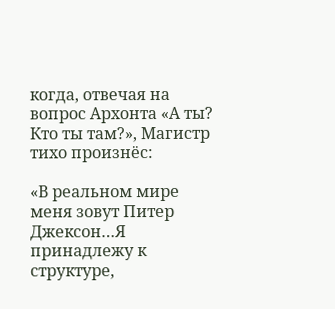когда, отвечая на вопрос Архонта «А ты? Кто ты там?», Магистр тихо произнёс:

«В реальном мире меня зовут Питер Джексон…Я принадлежу к структуре,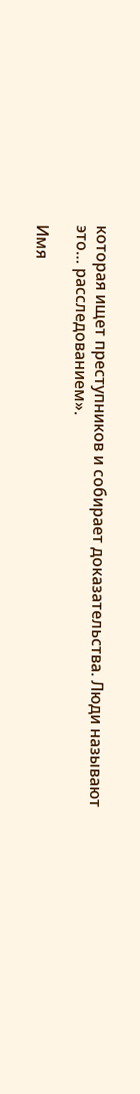которая ищет преступников и собирает доказательства. Люди называют это… расследованием».

Имя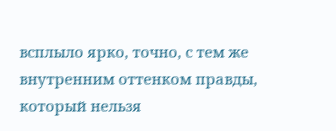всплыло ярко, точно, с тем же внутренним оттенком правды, который нельзя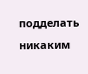подделать никаким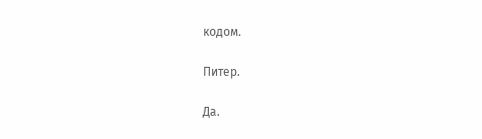кодом.

Питер.

Да.